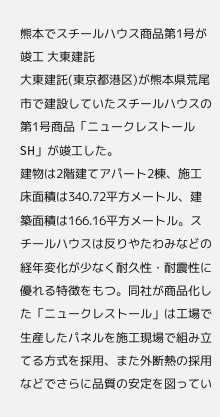熊本でスチールハウス商品第1号が竣工 大東建託
大東建託(東京都港区)が熊本県荒尾市で建設していたスチールハウスの第1号商品「ニュークレストールSH」が竣工した。
建物は2階建てアパート2棟、施工床面積は340.72平方メートル、建築面積は166.16平方メートル。スチールハウスは反りやたわみなどの経年変化が少なく耐久性・耐震性に優れる特徴をもつ。同社が商品化した「ニュークレストール」は工場で生産したパネルを施工現場で組み立てる方式を採用、また外断熱の採用などでさらに品質の安定を図ってい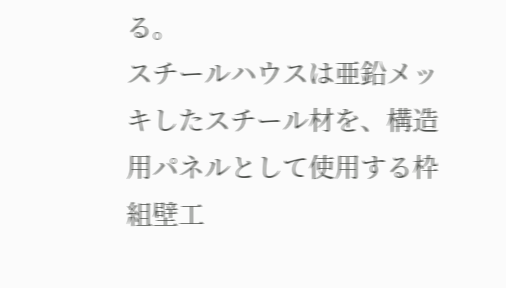る。
スチールハウスは亜鉛メッキしたスチール材を、構造用パネルとして使用する枠組壁工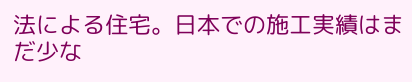法による住宅。日本での施工実績はまだ少な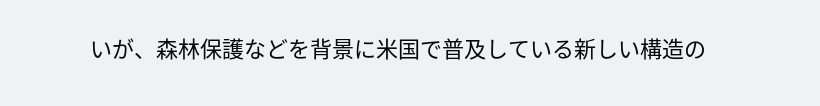いが、森林保護などを背景に米国で普及している新しい構造の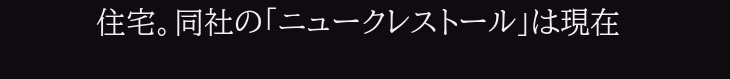住宅。同社の「ニュークレストール」は現在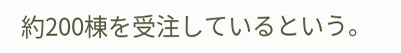約200棟を受注しているという。